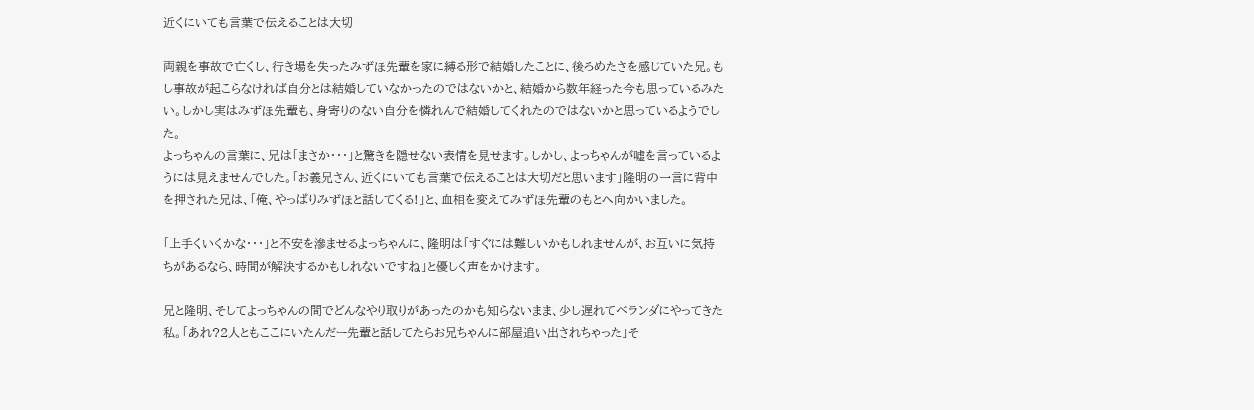近くにいても言葉で伝えることは大切

両親を事故で亡くし、行き場を失ったみずほ先輩を家に縛る形で結婚したことに、後ろめたさを感じていた兄。もし事故が起こらなければ自分とは結婚していなかったのではないかと、結婚から数年経った今も思っているみたい。しかし実はみずほ先輩も、身寄りのない自分を憐れんで結婚してくれたのではないかと思っているようでした。
よっちゃんの言葉に、兄は「まさか・・・」と驚きを隠せない表情を見せます。しかし、よっちゃんが嘘を言っているようには見えませんでした。「お義兄さん、近くにいても言葉で伝えることは大切だと思います」隆明の一言に背中を押された兄は、「俺、やっぱりみずほと話してくる!」と、血相を変えてみずほ先輩のもとへ向かいました。

「上手くいくかな・・・」と不安を滲ませるよっちゃんに、隆明は「すぐには難しいかもしれませんが、お互いに気持ちがあるなら、時間が解決するかもしれないですね」と優しく声をかけます。

兄と隆明、そしてよっちゃんの間でどんなやり取りがあったのかも知らないまま、少し遅れてベランダにやってきた私。「あれ?2人ともここにいたんだー先輩と話してたらお兄ちゃんに部屋追い出されちゃった」そ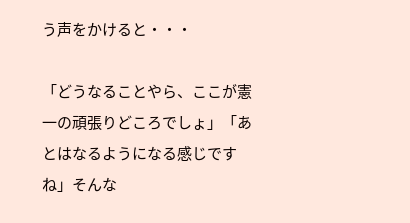う声をかけると・・・

「どうなることやら、ここが憲一の頑張りどころでしょ」「あとはなるようになる感じですね」そんな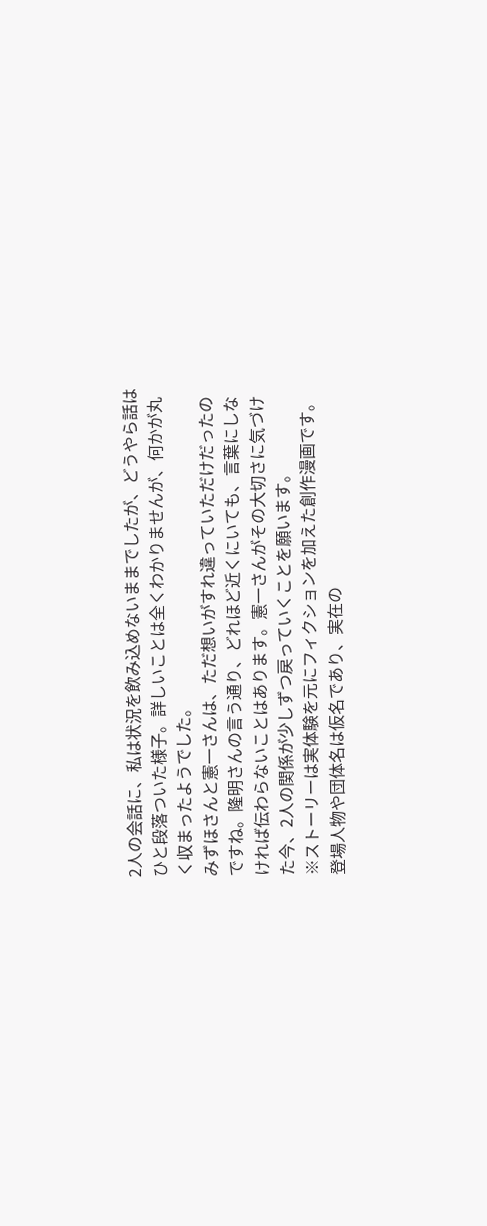2人の会話に、私は状況を飲み込めないままでしたが、どうやら話はひと段落ついた様子。詳しいことは全くわかりませんが、何かが丸く収まったようでした。
みずほさんと憲一さんは、ただ想いがすれ違っていただけだったのですね。隆明さんの言う通り、どれほど近くにいても、言葉にしなければ伝わらないことはあります。憲一さんがその大切さに気づけた今、2人の関係が少しずつ戻っていくことを願います。
※ストーリーは実体験を元にフィクションを加えた創作漫画です。
登場人物や団体名は仮名であり、実在の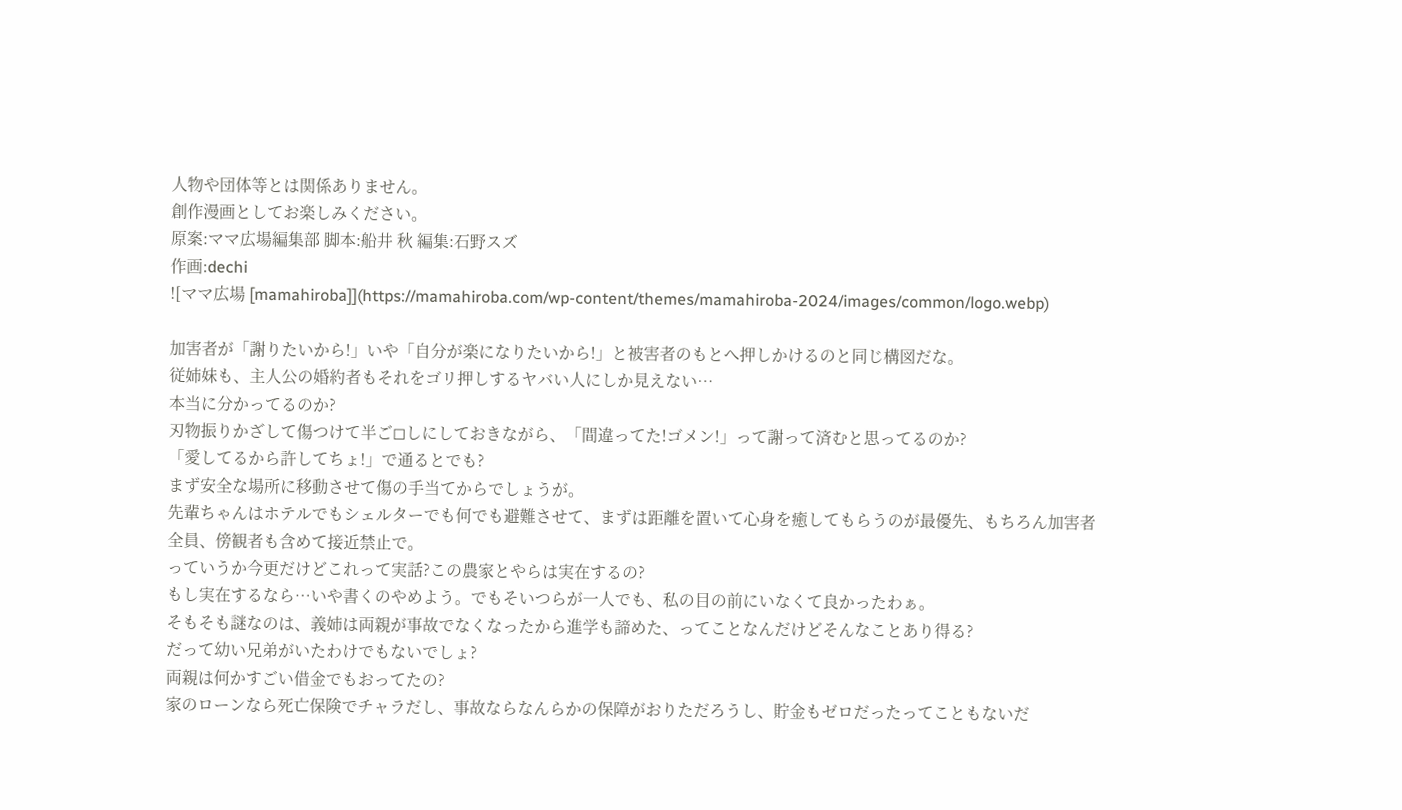人物や団体等とは関係ありません。
創作漫画としてお楽しみください。
原案:ママ広場編集部 脚本:船井 秋 編集:石野スズ
作画:dechi
![ママ広場 [mamahiroba]](https://mamahiroba.com/wp-content/themes/mamahiroba-2024/images/common/logo.webp)

加害者が「謝りたいから!」いや「自分が楽になりたいから!」と被害者のもとへ押しかけるのと同じ構図だな。
従姉妹も、主人公の婚約者もそれをゴリ押しするヤバい人にしか見えない…
本当に分かってるのか?
刃物振りかざして傷つけて半ご◻しにしておきながら、「間違ってた!ゴメン!」って謝って済むと思ってるのか?
「愛してるから許してちょ!」で通るとでも?
まず安全な場所に移動させて傷の手当てからでしょうが。
先輩ちゃんはホテルでもシェルターでも何でも避難させて、まずは距離を置いて心身を癒してもらうのが最優先、もちろん加害者全員、傍観者も含めて接近禁止で。
っていうか今更だけどこれって実話?この農家とやらは実在するの?
もし実在するなら…いや書くのやめよう。でもそいつらが一人でも、私の目の前にいなくて良かったわぁ。
そもそも謎なのは、義姉は両親が事故でなくなったから進学も諦めた、ってことなんだけどそんなことあり得る?
だって幼い兄弟がいたわけでもないでしょ?
両親は何かすごい借金でもおってたの?
家のローンなら死亡保険でチャラだし、事故ならなんらかの保障がおりただろうし、貯金もゼロだったってこともないだ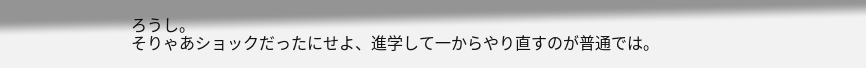ろうし。
そりゃあショックだったにせよ、進学して一からやり直すのが普通では。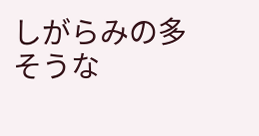しがらみの多そうな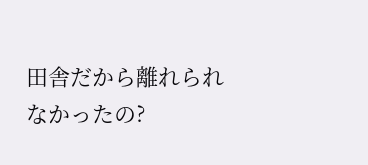田舎だから離れられなかったの?